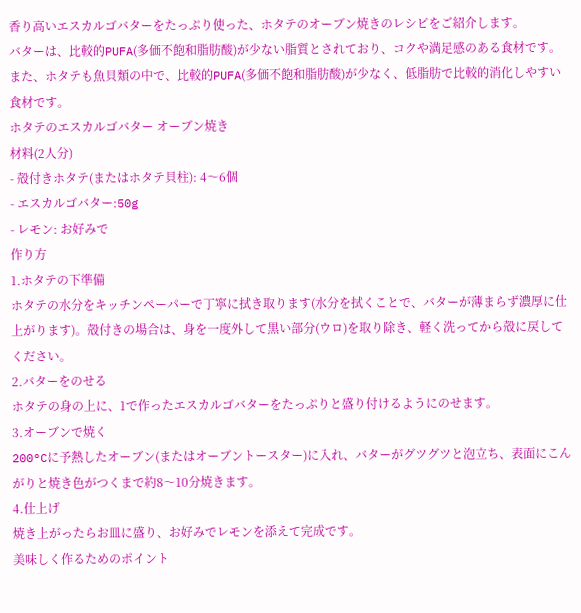香り高いエスカルゴバターをたっぷり使った、ホタテのオーブン焼きのレシピをご紹介します。
バターは、比較的PUFA(多価不飽和脂肪酸)が少ない脂質とされており、コクや満足感のある食材です。
また、ホタテも魚貝類の中で、比較的PUFA(多価不飽和脂肪酸)が少なく、低脂肪で比較的消化しやすい食材です。
ホタテのエスカルゴバター オーブン焼き
材料(2人分)
- 殻付きホタテ(またはホタテ貝柱): 4〜6個
- エスカルゴバター:50g
- レモン: お好みで
作り方
1.ホタテの下準備
ホタテの水分をキッチンペーパーで丁寧に拭き取ります(水分を拭くことで、バターが薄まらず濃厚に仕上がります)。殻付きの場合は、身を一度外して黒い部分(ウロ)を取り除き、軽く洗ってから殻に戻してください。
2.バターをのせる
ホタテの身の上に、1で作ったエスカルゴバターをたっぷりと盛り付けるようにのせます。
3.オーブンで焼く
200°Cに予熱したオーブン(またはオーブントースター)に入れ、バターがグツグツと泡立ち、表面にこんがりと焼き色がつくまで約8〜10分焼きます。
4.仕上げ
焼き上がったらお皿に盛り、お好みでレモンを添えて完成です。
美味しく作るためのポイント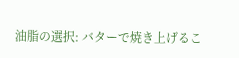油脂の選択: バターで焼き上げるこ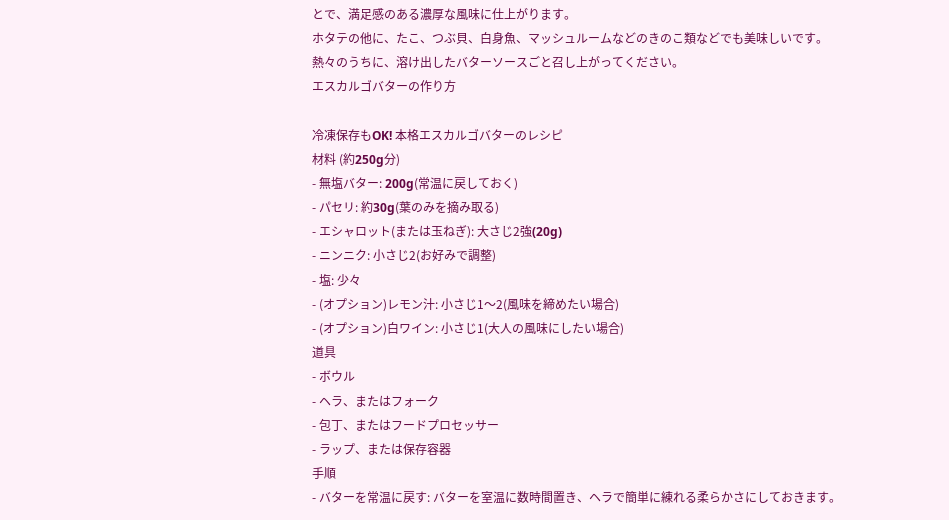とで、満足感のある濃厚な風味に仕上がります。
ホタテの他に、たこ、つぶ貝、白身魚、マッシュルームなどのきのこ類などでも美味しいです。
熱々のうちに、溶け出したバターソースごと召し上がってください。
エスカルゴバターの作り方

冷凍保存もOK! 本格エスカルゴバターのレシピ
材料 (約250g分)
- 無塩バター: 200g(常温に戻しておく)
- パセリ: 約30g(葉のみを摘み取る)
- エシャロット(または玉ねぎ): 大さじ2強(20g)
- ニンニク: 小さじ2(お好みで調整)
- 塩: 少々
- (オプション)レモン汁: 小さじ1〜2(風味を締めたい場合)
- (オプション)白ワイン: 小さじ1(大人の風味にしたい場合)
道具
- ボウル
- ヘラ、またはフォーク
- 包丁、またはフードプロセッサー
- ラップ、または保存容器
手順
- バターを常温に戻す: バターを室温に数時間置き、ヘラで簡単に練れる柔らかさにしておきます。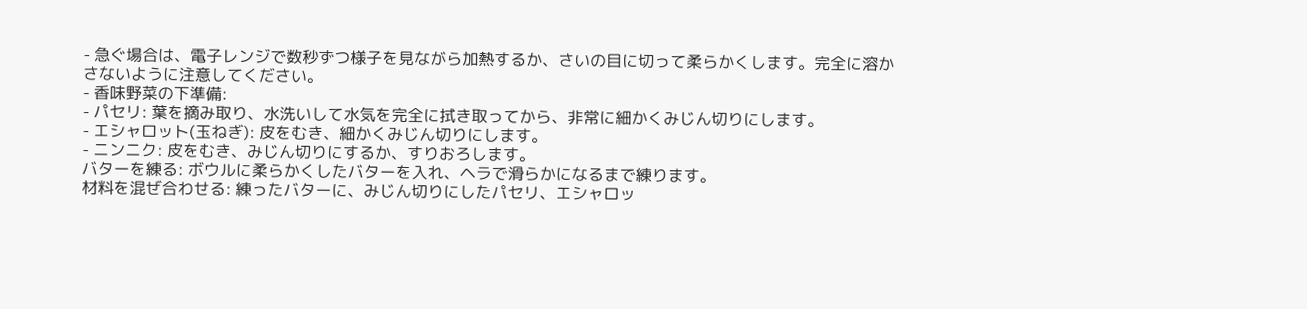- 急ぐ場合は、電子レンジで数秒ずつ様子を見ながら加熱するか、さいの目に切って柔らかくします。完全に溶かさないように注意してください。
- 香味野菜の下準備:
- パセリ: 葉を摘み取り、水洗いして水気を完全に拭き取ってから、非常に細かくみじん切りにします。
- エシャロット(玉ねぎ): 皮をむき、細かくみじん切りにします。
- ニンニク: 皮をむき、みじん切りにするか、すりおろします。
バターを練る: ボウルに柔らかくしたバターを入れ、ヘラで滑らかになるまで練ります。
材料を混ぜ合わせる: 練ったバターに、みじん切りにしたパセリ、エシャロッ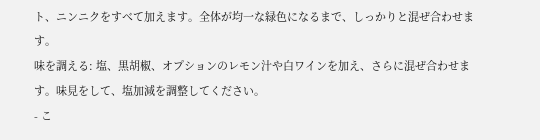ト、ニンニクをすべて加えます。全体が均一な緑色になるまで、しっかりと混ぜ合わせます。
味を調える: 塩、黒胡椒、オプションのレモン汁や白ワインを加え、さらに混ぜ合わせます。味見をして、塩加減を調整してください。
- こ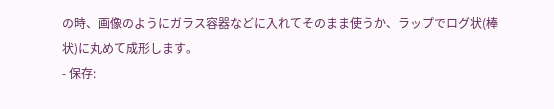の時、画像のようにガラス容器などに入れてそのまま使うか、ラップでログ状(棒状)に丸めて成形します。
- 保存: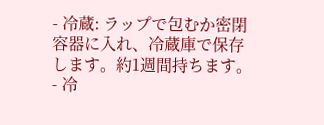- 冷蔵: ラップで包むか密閉容器に入れ、冷蔵庫で保存します。約1週間持ちます。
- 冷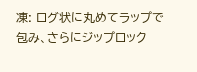凍: ログ状に丸めてラップで包み、さらにジップロック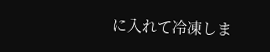に入れて冷凍しま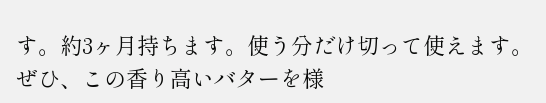す。約3ヶ月持ちます。使う分だけ切って使えます。
ぜひ、この香り高いバターを様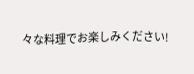々な料理でお楽しみください!